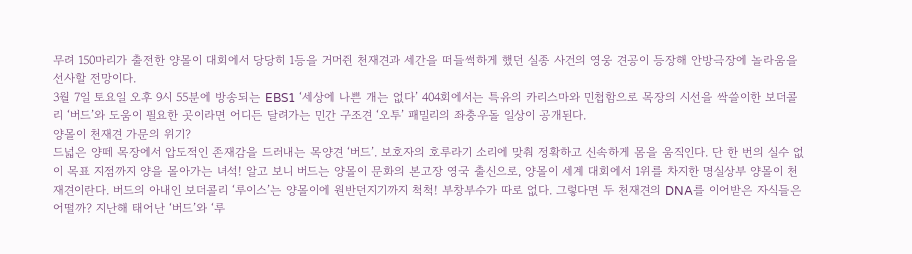무려 150마리가 출전한 양몰이 대회에서 당당히 1등을 거머쥔 천재견과 세간을 떠들썩하게 했던 실종 사건의 영웅 견공이 등장해 안방극장에 놀라움을 선사할 전망이다.
3월 7일 토요일 오후 9시 55분에 방송되는 EBS1 ‘세상에 나쁜 개는 없다’ 404회에서는 특유의 카리스마와 민첩함으로 목장의 시선을 싹쓸이한 보더콜리 ‘버드’와 도움이 필요한 곳이라면 어디든 달려가는 민간 구조견 ‘오투’ 패밀리의 좌충우돌 일상이 공개된다.
양몰이 천재견 가문의 위기?
드넓은 양떼 목장에서 압도적인 존재감을 드러내는 목양견 ‘버드’. 보호자의 호루라기 소리에 맞춰 정확하고 신속하게 몸을 움직인다. 단 한 번의 실수 없이 목표 지점까지 양을 몰아가는 녀석! 알고 보니 버드는 양몰이 문화의 본고장 영국 출신으로, 양몰이 세계 대회에서 1위를 차지한 명실상부 양몰이 천재견이란다. 버드의 아내인 보더콜리 ‘루이스’는 양몰이에 원반던지기까지 척척! 부창부수가 따로 없다. 그렇다면 두 천재견의 DNA를 이어받은 자식들은 어떨까? 지난해 태어난 ‘버드’와 ‘루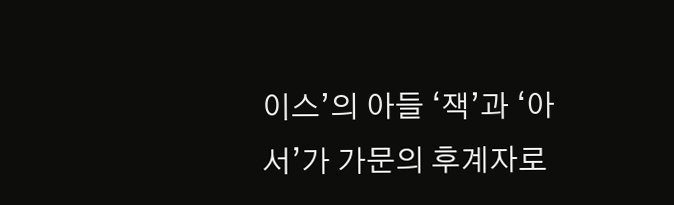이스’의 아들 ‘잭’과 ‘아서’가 가문의 후계자로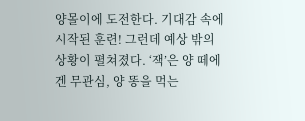양몰이에 도전한다. 기대감 속에 시작된 훈련! 그런데 예상 밖의 상황이 펼쳐졌다. ‘잭’은 양 떼에겐 무관심, 양 똥을 먹는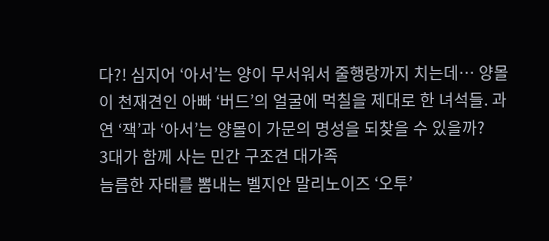다?! 심지어 ‘아서’는 양이 무서워서 줄행랑까지 치는데… 양몰이 천재견인 아빠 ‘버드’의 얼굴에 먹칠을 제대로 한 녀석들. 과연 ‘잭’과 ‘아서’는 양몰이 가문의 명성을 되찾을 수 있을까?
3대가 함께 사는 민간 구조견 대가족
늠름한 자태를 뽐내는 벨지안 말리노이즈 ‘오투’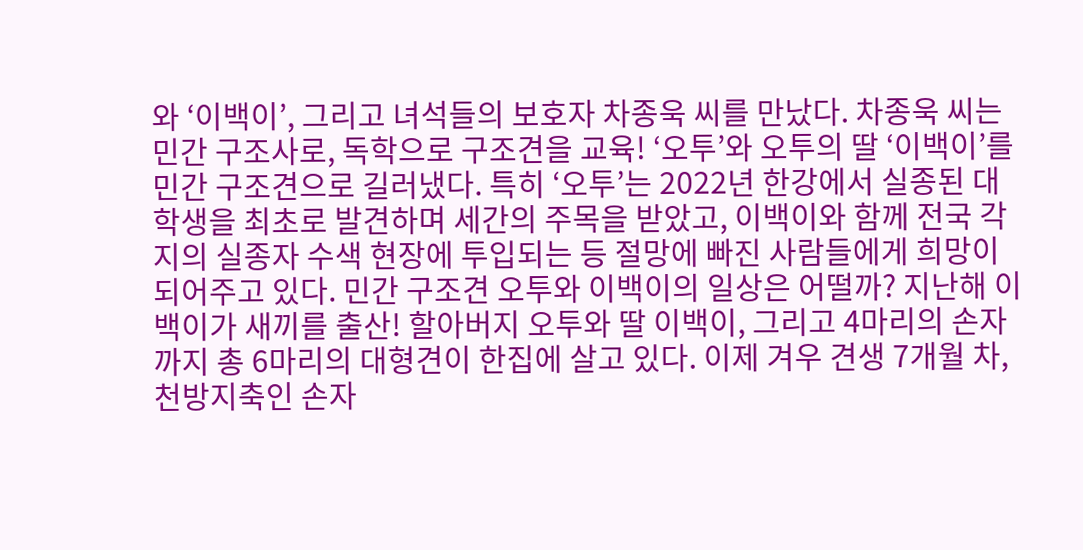와 ‘이백이’, 그리고 녀석들의 보호자 차종욱 씨를 만났다. 차종욱 씨는 민간 구조사로, 독학으로 구조견을 교육! ‘오투’와 오투의 딸 ‘이백이’를 민간 구조견으로 길러냈다. 특히 ‘오투’는 2022년 한강에서 실종된 대학생을 최초로 발견하며 세간의 주목을 받았고, 이백이와 함께 전국 각지의 실종자 수색 현장에 투입되는 등 절망에 빠진 사람들에게 희망이 되어주고 있다. 민간 구조견 오투와 이백이의 일상은 어떨까? 지난해 이백이가 새끼를 출산! 할아버지 오투와 딸 이백이, 그리고 4마리의 손자까지 총 6마리의 대형견이 한집에 살고 있다. 이제 겨우 견생 7개월 차, 천방지축인 손자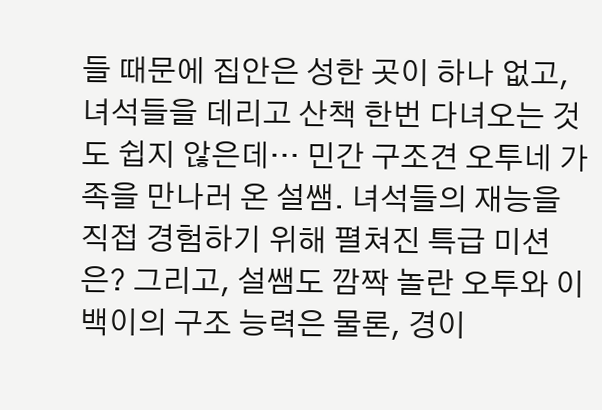들 때문에 집안은 성한 곳이 하나 없고, 녀석들을 데리고 산책 한번 다녀오는 것도 쉽지 않은데… 민간 구조견 오투네 가족을 만나러 온 설쌤. 녀석들의 재능을 직접 경험하기 위해 펼쳐진 특급 미션은? 그리고, 설쌤도 깜짝 놀란 오투와 이백이의 구조 능력은 물론, 경이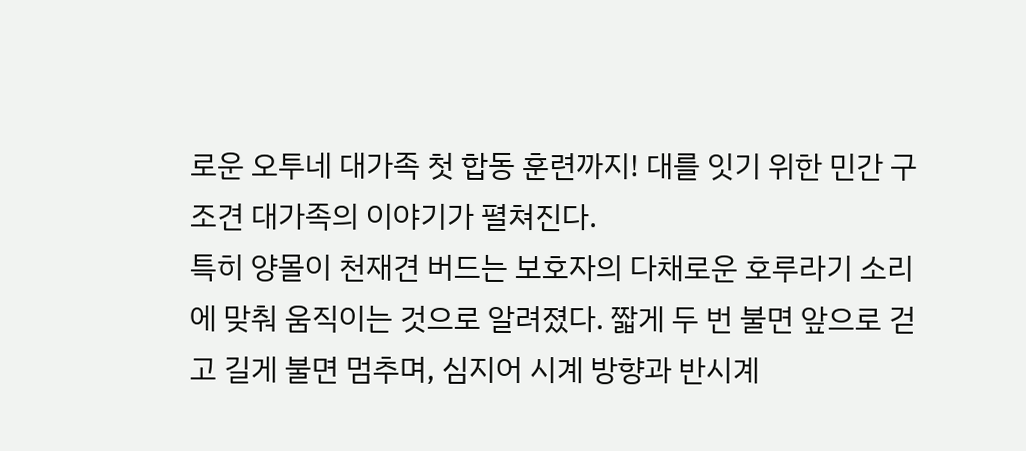로운 오투네 대가족 첫 합동 훈련까지! 대를 잇기 위한 민간 구조견 대가족의 이야기가 펼쳐진다.
특히 양몰이 천재견 버드는 보호자의 다채로운 호루라기 소리에 맞춰 움직이는 것으로 알려졌다. 짧게 두 번 불면 앞으로 걷고 길게 불면 멈추며, 심지어 시계 방향과 반시계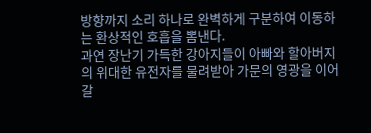방향까지 소리 하나로 완벽하게 구분하여 이동하는 환상적인 호흡을 뽐낸다.
과연 장난기 가득한 강아지들이 아빠와 할아버지의 위대한 유전자를 물려받아 가문의 영광을 이어갈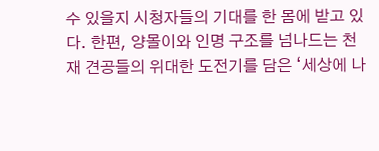수 있을지 시청자들의 기대를 한 몸에 받고 있다. 한편, 양몰이와 인명 구조를 넘나드는 천재 견공들의 위대한 도전기를 담은 ‘세상에 나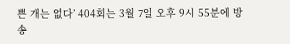쁜 개는 없다’ 404회는 3월 7일 오후 9시 55분에 방송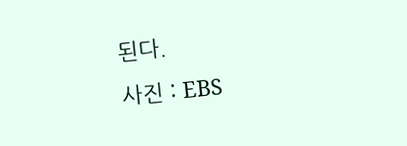된다.
사진 : EBS